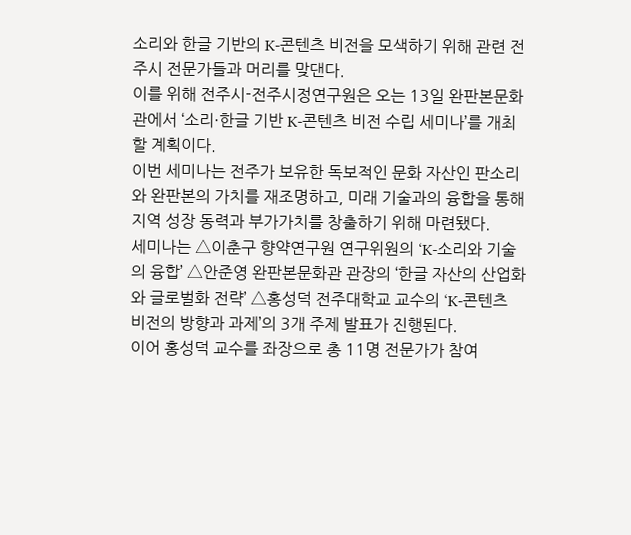소리와 한글 기반의 K-콘텐츠 비전을 모색하기 위해 관련 전주시 전문가들과 머리를 맞댄다.
이를 위해 전주시-전주시정연구원은 오는 13일 완판본문화관에서 ‘소리·한글 기반 K-콘텐츠 비전 수립 세미나’를 개최할 계획이다.
이번 세미나는 전주가 보유한 독보적인 문화 자산인 판소리와 완판본의 가치를 재조명하고, 미래 기술과의 융합을 통해 지역 성장 동력과 부가가치를 창출하기 위해 마련됐다.
세미나는 △이춘구 향약연구원 연구위원의 ‘K-소리와 기술의 융합’ △안준영 완판본문화관 관장의 ‘한글 자산의 산업화와 글로벌화 전략’ △홍성덕 전주대학교 교수의 ‘K-콘텐츠 비전의 방향과 과제’의 3개 주제 발표가 진행된다.
이어 홍성덕 교수를 좌장으로 총 11명 전문가가 참여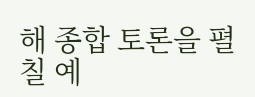해 종합 토론을 펼칠 예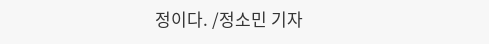정이다. /정소민 기자